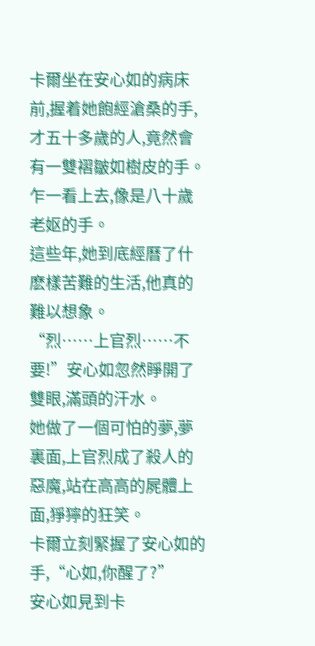卡爾坐在安心如的病床前,握着她飽經滄桑的手,才五十多歲的人,竟然會有一雙褶皺如樹皮的手。
乍一看上去,像是八十歲老妪的手。
這些年,她到底經曆了什麽樣苦難的生活,他真的難以想象。
“烈……上官烈……不要!”安心如忽然睜開了雙眼,滿頭的汗水。
她做了一個可怕的夢,夢裏面,上官烈成了殺人的惡魔,站在高高的屍體上面,猙獰的狂笑。
卡爾立刻緊握了安心如的手,“心如,你醒了?”
安心如見到卡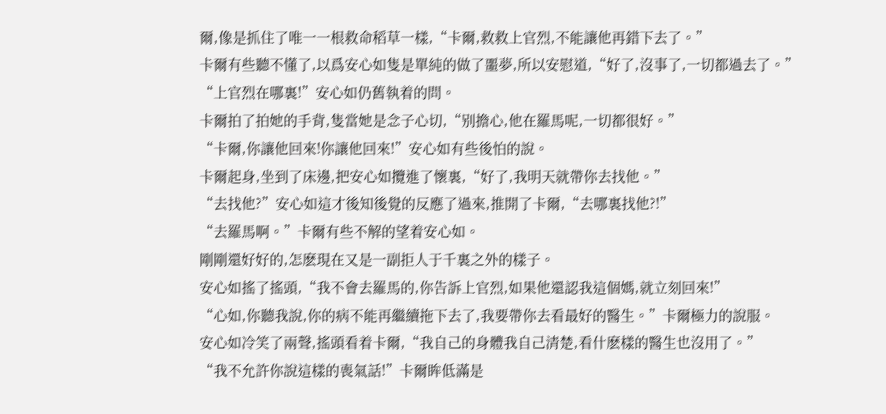爾,像是抓住了唯一一根救命稻草一樣,“卡爾,救救上官烈,不能讓他再錯下去了。”
卡爾有些聽不懂了,以爲安心如隻是單純的做了噩夢,所以安慰道,“好了,沒事了,一切都過去了。”
“上官烈在哪裏!”安心如仍舊執着的問。
卡爾拍了拍她的手背,隻當她是念子心切,“别擔心,他在羅馬呢,一切都很好。”
“卡爾,你讓他回來!你讓他回來!”安心如有些後怕的說。
卡爾起身,坐到了床邊,把安心如攬進了懷裏,“好了,我明天就帶你去找他。”
“去找他?”安心如這才後知後覺的反應了過來,推開了卡爾,“去哪裏找他?!”
“去羅馬啊。”卡爾有些不解的望着安心如。
剛剛還好好的,怎麽現在又是一副拒人于千裏之外的樣子。
安心如搖了搖頭,“我不會去羅馬的,你告訴上官烈,如果他還認我這個媽,就立刻回來!”
“心如,你聽我說,你的病不能再繼續拖下去了,我要帶你去看最好的醫生。”卡爾極力的說服。
安心如冷笑了兩聲,搖頭看着卡爾,“我自己的身體我自己清楚,看什麽樣的醫生也沒用了。”
“我不允許你說這樣的喪氣話!”卡爾眸低滿是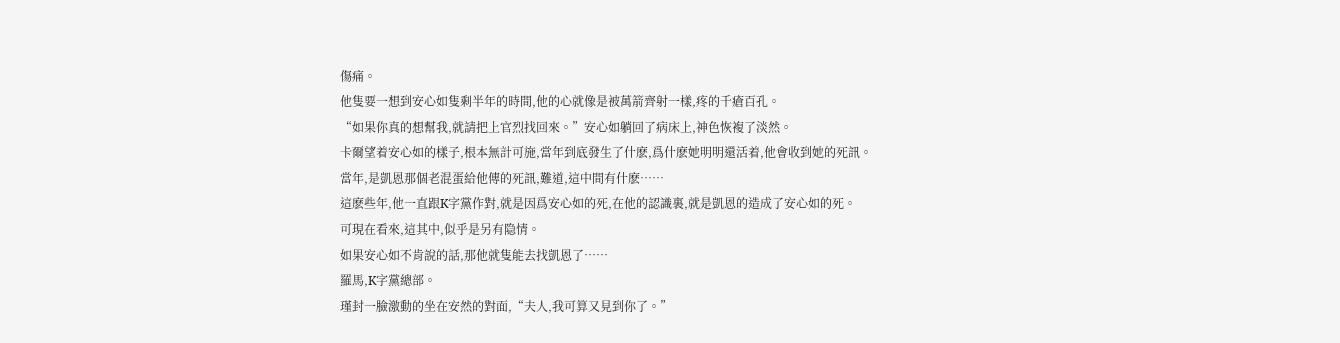傷痛。
他隻要一想到安心如隻剩半年的時間,他的心就像是被萬箭齊射一樣,疼的千瘡百孔。
“如果你真的想幫我,就請把上官烈找回來。”安心如躺回了病床上,神色恢複了淡然。
卡爾望着安心如的樣子,根本無計可施,當年到底發生了什麽,爲什麽她明明還活着,他會收到她的死訊。
當年,是凱恩那個老混蛋給他傳的死訊,難道,這中間有什麽……
這麽些年,他一直跟K字黨作對,就是因爲安心如的死,在他的認識裏,就是凱恩的造成了安心如的死。
可現在看來,這其中,似乎是另有隐情。
如果安心如不肯說的話,那他就隻能去找凱恩了……
羅馬,K字黨總部。
瑾封一臉激動的坐在安然的對面,“夫人,我可算又見到你了。”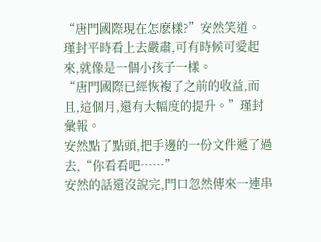“唐門國際現在怎麽樣?”安然笑道。
瑾封平時看上去嚴肅,可有時候可愛起來,就像是一個小孩子一樣。
“唐門國際已經恢複了之前的收益,而且,這個月,還有大幅度的提升。”瑾封彙報。
安然點了點頭,把手邊的一份文件遞了過去,“你看看吧……”
安然的話還沒說完,門口忽然傳來一連串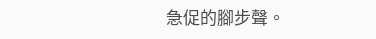急促的腳步聲。